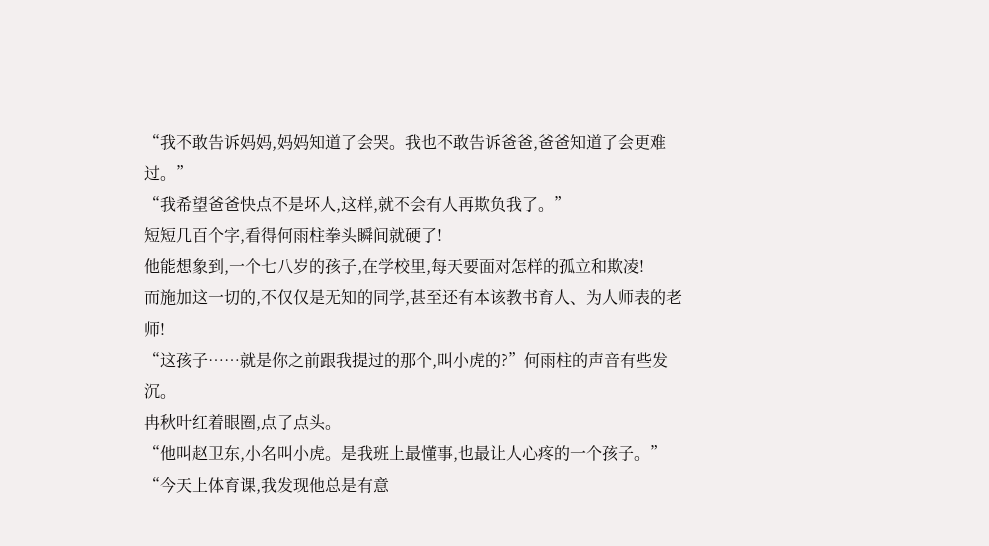“我不敢告诉妈妈,妈妈知道了会哭。我也不敢告诉爸爸,爸爸知道了会更难过。”
“我希望爸爸快点不是坏人,这样,就不会有人再欺负我了。”
短短几百个字,看得何雨柱拳头瞬间就硬了!
他能想象到,一个七八岁的孩子,在学校里,每天要面对怎样的孤立和欺凌!
而施加这一切的,不仅仅是无知的同学,甚至还有本该教书育人、为人师表的老师!
“这孩子……就是你之前跟我提过的那个,叫小虎的?”何雨柱的声音有些发沉。
冉秋叶红着眼圈,点了点头。
“他叫赵卫东,小名叫小虎。是我班上最懂事,也最让人心疼的一个孩子。”
“今天上体育课,我发现他总是有意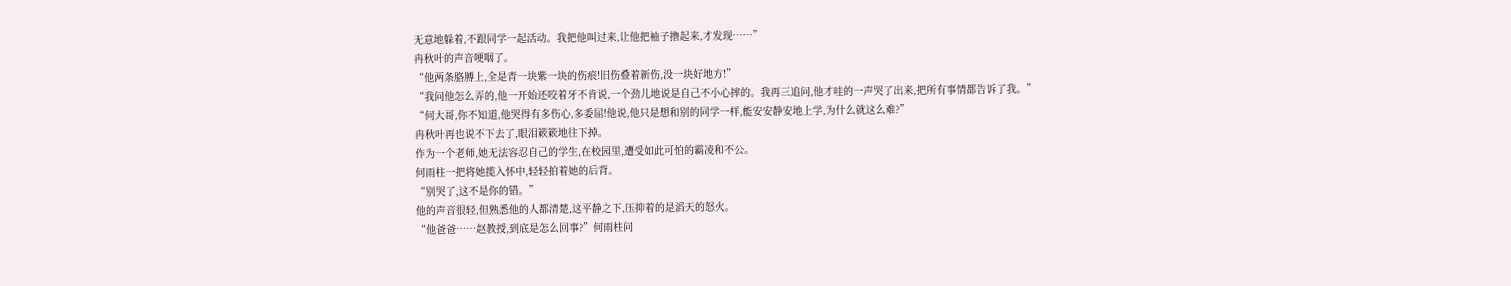无意地躲着,不跟同学一起活动。我把他叫过来,让他把袖子撸起来,才发现……”
冉秋叶的声音哽咽了。
“他两条胳膊上,全是青一块紫一块的伤痕!旧伤叠着新伤,没一块好地方!”
“我问他怎么弄的,他一开始还咬着牙不肯说,一个劲儿地说是自己不小心摔的。我再三追问,他才哇的一声哭了出来,把所有事情都告诉了我。”
“何大哥,你不知道,他哭得有多伤心,多委屈!他说,他只是想和别的同学一样,能安安静安地上学,为什么就这么难?”
冉秋叶再也说不下去了,眼泪簌簌地往下掉。
作为一个老师,她无法容忍自己的学生,在校园里,遭受如此可怕的霸凌和不公。
何雨柱一把将她揽入怀中,轻轻拍着她的后背。
“别哭了,这不是你的错。”
他的声音很轻,但熟悉他的人都清楚,这平静之下,压抑着的是滔天的怒火。
“他爸爸……赵教授,到底是怎么回事?”何雨柱问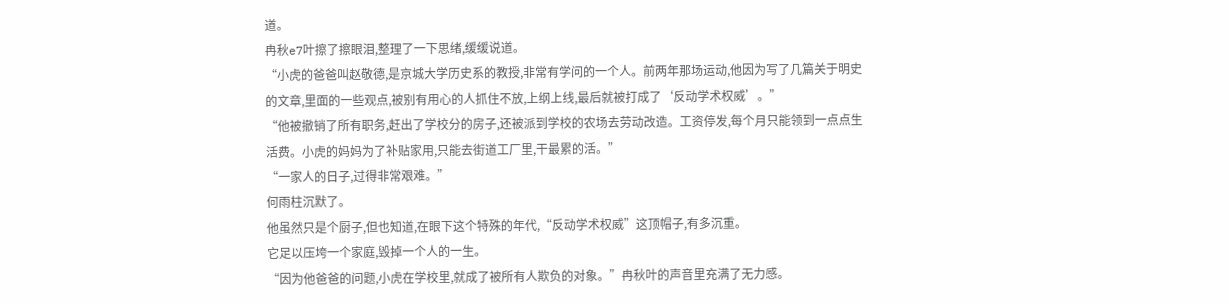道。
冉秋e7叶擦了擦眼泪,整理了一下思绪,缓缓说道。
“小虎的爸爸叫赵敬德,是京城大学历史系的教授,非常有学问的一个人。前两年那场运动,他因为写了几篇关于明史的文章,里面的一些观点,被别有用心的人抓住不放,上纲上线,最后就被打成了‘反动学术权威’。”
“他被撤销了所有职务,赶出了学校分的房子,还被派到学校的农场去劳动改造。工资停发,每个月只能领到一点点生活费。小虎的妈妈为了补贴家用,只能去街道工厂里,干最累的活。”
“一家人的日子,过得非常艰难。”
何雨柱沉默了。
他虽然只是个厨子,但也知道,在眼下这个特殊的年代,“反动学术权威”这顶帽子,有多沉重。
它足以压垮一个家庭,毁掉一个人的一生。
“因为他爸爸的问题,小虎在学校里,就成了被所有人欺负的对象。”冉秋叶的声音里充满了无力感。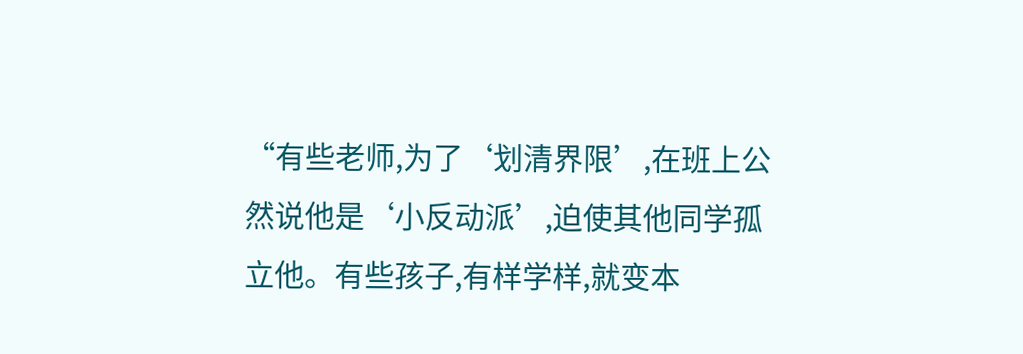“有些老师,为了‘划清界限’,在班上公然说他是‘小反动派’,迫使其他同学孤立他。有些孩子,有样学样,就变本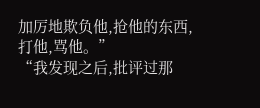加厉地欺负他,抢他的东西,打他,骂他。”
“我发现之后,批评过那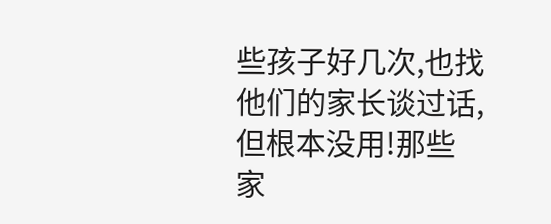些孩子好几次,也找他们的家长谈过话,但根本没用!那些家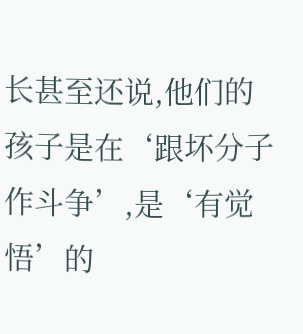长甚至还说,他们的孩子是在‘跟坏分子作斗争’,是‘有觉悟’的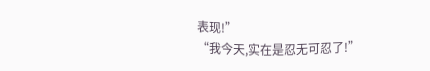表现!”
“我今天,实在是忍无可忍了!”